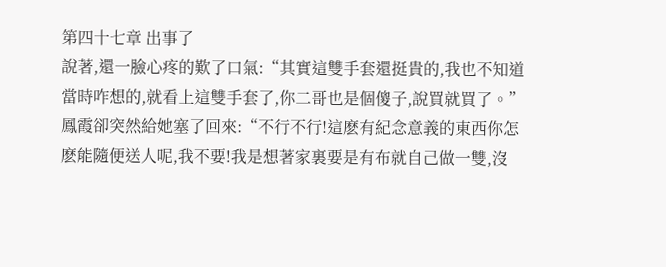第四十七章 出事了
說著,還一臉心疼的歎了口氣:“其實這雙手套還挺貴的,我也不知道當時咋想的,就看上這雙手套了,你二哥也是個傻子,說買就買了。”
鳳霞卻突然給她塞了回來:“不行不行!這麽有紀念意義的東西你怎麽能隨便送人呢,我不要!我是想著家裏要是有布就自己做一雙,沒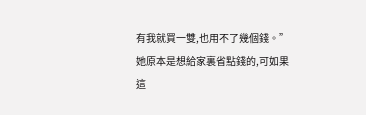有我就買一雙,也用不了幾個錢。”
她原本是想給家裏省點錢的,可如果這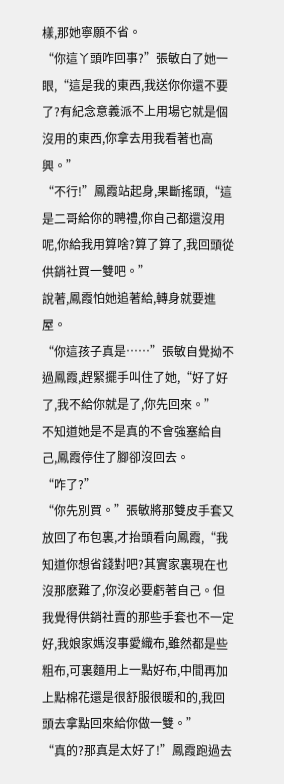樣,那她寧願不省。
“你這丫頭咋回事?”張敏白了她一眼,“這是我的東西,我送你你還不要了?有紀念意義派不上用場它就是個沒用的東西,你拿去用我看著也高興。”
“不行!”鳳霞站起身,果斷搖頭,“這是二哥給你的聘禮,你自己都還沒用呢,你給我用算啥?算了算了,我回頭從供銷社買一雙吧。”
說著,鳳霞怕她追著給,轉身就要進屋。
“你這孩子真是……”張敏自覺拗不過鳳霞,趕緊擺手叫住了她,“好了好了,我不給你就是了,你先回來。”
不知道她是不是真的不會強塞給自己,鳳霞停住了腳卻沒回去。
“咋了?”
“你先別買。”張敏將那雙皮手套又放回了布包裏,才抬頭看向鳳霞,“我知道你想省錢對吧?其實家裏現在也沒那麽難了,你沒必要虧著自己。但我覺得供銷社賣的那些手套也不一定好,我娘家媽沒事愛織布,雖然都是些粗布,可裏麵用上一點好布,中間再加上點棉花還是很舒服很暖和的,我回頭去拿點回來給你做一雙。”
“真的?那真是太好了!”鳳霞跑過去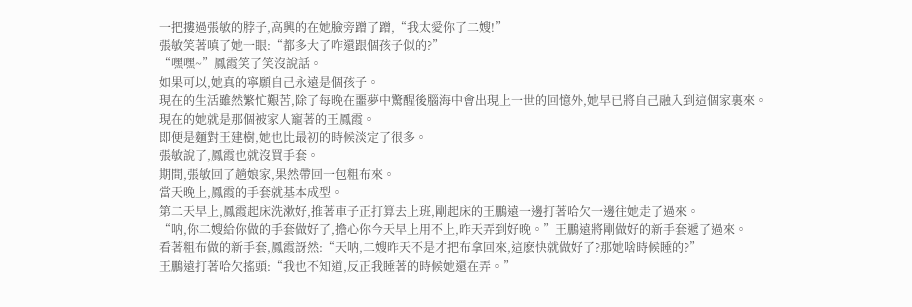一把摟過張敏的脖子,高興的在她臉旁蹭了蹭,“我太愛你了二嫂!”
張敏笑著嗔了她一眼:“都多大了咋還跟個孩子似的?”
“嘿嘿~”鳳霞笑了笑沒說話。
如果可以,她真的寧願自己永遠是個孩子。
現在的生活雖然繁忙艱苦,除了每晚在噩夢中驚醒後腦海中會出現上一世的回憶外,她早已將自己融入到這個家裏來。
現在的她就是那個被家人寵著的王鳳霞。
即便是麵對王建樹,她也比最初的時候淡定了很多。
張敏說了,鳳霞也就沒買手套。
期間,張敏回了趟娘家,果然帶回一包粗布來。
當天晚上,鳳霞的手套就基本成型。
第二天早上,鳳霞起床洗漱好,推著車子正打算去上班,剛起床的王鵬遠一邊打著哈欠一邊往她走了過來。
“呐,你二嫂給你做的手套做好了,擔心你今天早上用不上,昨天弄到好晚。”王鵬遠將剛做好的新手套遞了過來。
看著粗布做的新手套,鳳霞訝然:“天呐,二嫂昨天不是才把布拿回來,這麽快就做好了?那她啥時候睡的?”
王鵬遠打著哈欠搖頭:“我也不知道,反正我睡著的時候她還在弄。”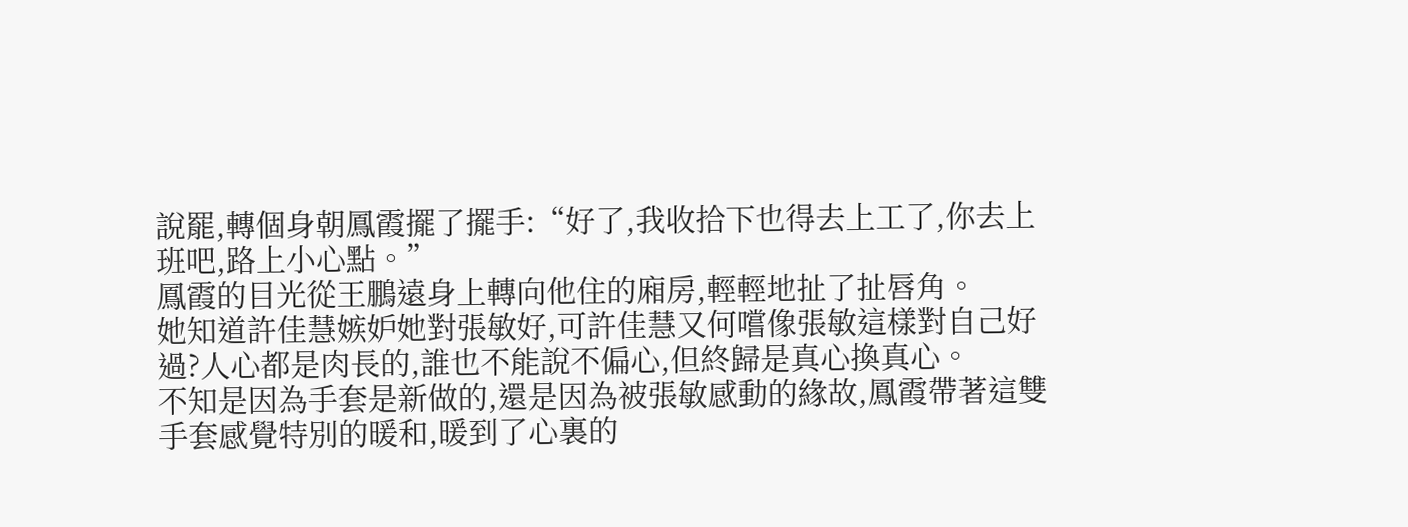說罷,轉個身朝鳳霞擺了擺手:“好了,我收拾下也得去上工了,你去上班吧,路上小心點。”
鳳霞的目光從王鵬遠身上轉向他住的廂房,輕輕地扯了扯唇角。
她知道許佳慧嫉妒她對張敏好,可許佳慧又何嚐像張敏這樣對自己好過?人心都是肉長的,誰也不能說不偏心,但終歸是真心換真心。
不知是因為手套是新做的,還是因為被張敏感動的緣故,鳳霞帶著這雙手套感覺特別的暖和,暖到了心裏的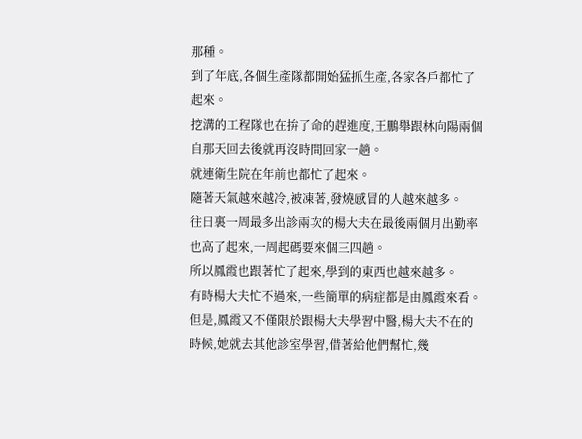那種。
到了年底,各個生產隊都開始猛抓生產,各家各戶都忙了起來。
挖溝的工程隊也在拚了命的趕進度,王鵬舉跟林向陽兩個自那天回去後就再沒時間回家一趟。
就連衛生院在年前也都忙了起來。
隨著天氣越來越冷,被凍著,發燒感冒的人越來越多。
往日裏一周最多出診兩次的楊大夫在最後兩個月出勤率也高了起來,一周起碼要來個三四趟。
所以鳳霞也跟著忙了起來,學到的東西也越來越多。
有時楊大夫忙不過來,一些簡單的病症都是由鳳霞來看。
但是,鳳霞又不僅限於跟楊大夫學習中醫,楊大夫不在的時候,她就去其他診室學習,借著給他們幫忙,幾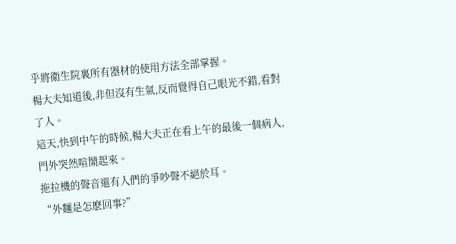乎將衛生院裏所有器材的使用方法全部掌握。
楊大夫知道後,非但沒有生氣,反而覺得自己眼光不錯,看對了人。
這天,快到中午的時候,楊大夫正在看上午的最後一個病人,門外突然喧鬧起來。
拖拉機的聲音還有人們的爭吵聲不絕於耳。
“外麵是怎麽回事?”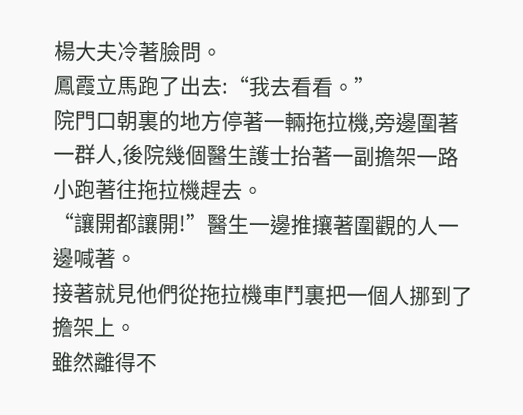楊大夫冷著臉問。
鳳霞立馬跑了出去:“我去看看。”
院門口朝裏的地方停著一輛拖拉機,旁邊圍著一群人,後院幾個醫生護士抬著一副擔架一路小跑著往拖拉機趕去。
“讓開都讓開!”醫生一邊推攘著圍觀的人一邊喊著。
接著就見他們從拖拉機車鬥裏把一個人挪到了擔架上。
雖然離得不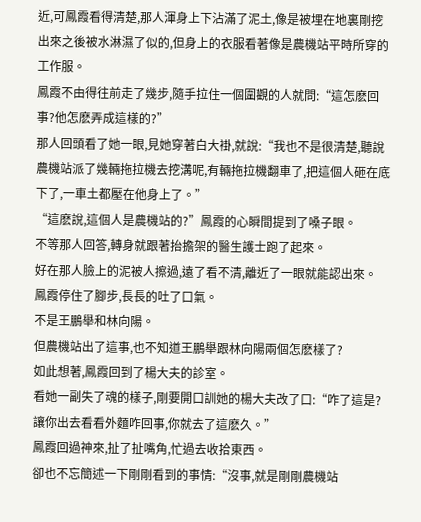近,可鳳霞看得清楚,那人渾身上下沾滿了泥土,像是被埋在地裏剛挖出來之後被水淋濕了似的,但身上的衣服看著像是農機站平時所穿的工作服。
鳳霞不由得往前走了幾步,隨手拉住一個圍觀的人就問:“這怎麽回事?他怎麽弄成這樣的?”
那人回頭看了她一眼,見她穿著白大褂,就說:“我也不是很清楚,聽說農機站派了幾輛拖拉機去挖溝呢,有輛拖拉機翻車了,把這個人砸在底下了,一車土都壓在他身上了。”
“這麽說,這個人是農機站的?”鳳霞的心瞬間提到了嗓子眼。
不等那人回答,轉身就跟著抬擔架的醫生護士跑了起來。
好在那人臉上的泥被人擦過,遠了看不清,離近了一眼就能認出來。
鳳霞停住了腳步,長長的吐了口氣。
不是王鵬舉和林向陽。
但農機站出了這事,也不知道王鵬舉跟林向陽兩個怎麽樣了?
如此想著,鳳霞回到了楊大夫的診室。
看她一副失了魂的樣子,剛要開口訓她的楊大夫改了口:“咋了這是?讓你出去看看外麵咋回事,你就去了這麽久。”
鳳霞回過神來,扯了扯嘴角,忙過去收拾東西。
卻也不忘簡述一下剛剛看到的事情:“沒事,就是剛剛農機站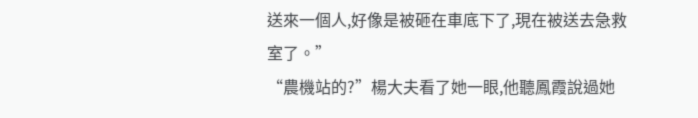送來一個人,好像是被砸在車底下了,現在被送去急救室了。”
“農機站的?”楊大夫看了她一眼,他聽鳳霞說過她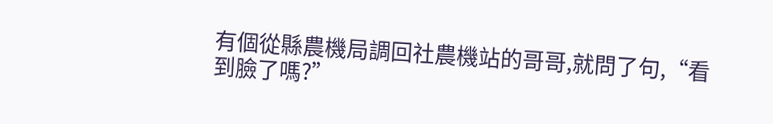有個從縣農機局調回社農機站的哥哥,就問了句,“看到臉了嗎?”